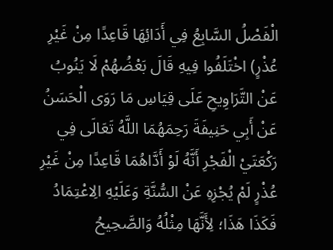الْفَصْلُ السَّابِعُ فِي أَدَائِهَا قَاعِدًا مِنْ غَيْرِ عُذْرٍ) اخْتَلَفُوا فِيهِ قَالَ بَعْضُهُمْ لَا يَنُوبُ عَنْ التَّرَاوِيحِ عَلَى قِيَاسِ مَا رَوَى الْحَسَنُ عَنْ أَبِي حَنِيفَةَ رَحِمَهُمَا اللَّهُ تَعَالَى فِي رَكْعَتَيْ الْفَجْرِ أَنَّهُ لَوْ أَدَّاهُمَا قَاعِدًا مِنْ غَيْرِ عُذْرٍ لَمْ يُجْزِهِ عَنْ السُّنَّةِ وَعَلَيْهِ الِاعْتِمَادُ فَكَذَا هَذَا؛ لِأَنَّهَا مِثْلُهُ وَالصَّحِيحُ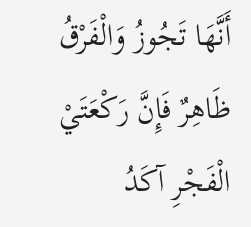أَنَّهَا تَجُوزُ وَالْفَرْقُ ظَاهِرٌ فَإِنَّ رَكْعَتَيْ الْفَجْرِ آكَدُ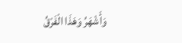وَأَشْهَرُ وَهَذَا الْفَرْقُ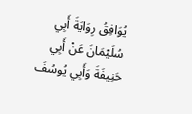يُوَافِقُ رِوَايَةَ أَبِي سُلَيْمَانَ عَنْ أَبِي حَنِيفَةَ وَأَبِي يُوسُفَ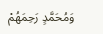وَمُحَمَّدٍ رَحِمَهُمْ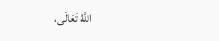اللَّهُ تَعَالَى،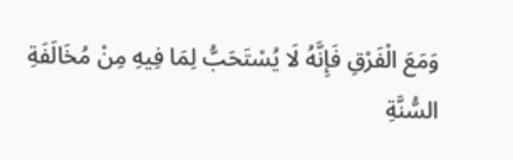وَمَعَ الْفَرْقِ فَإِنَّهُ لَا يُسْتَحَبُّ لِمَا فِيهِ مِنْ مُخَالَفَةِ السُّنَّةِ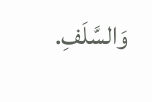وَالسَّلَفِ.